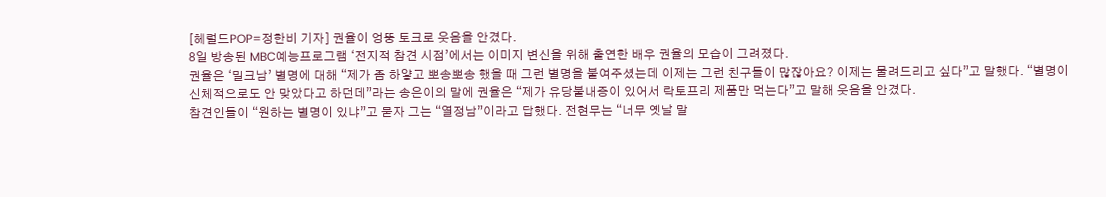[헤럴드POP=정한비 기자] 권율이 엉뚱 토크로 웃음을 안겼다.
8일 방송된 MBC예능프로그램 ‘전지적 참견 시점’에서는 이미지 변신을 위해 출연한 배우 권율의 모습이 그려졌다.
권율은 ‘밀크남’ 별명에 대해 “제가 좀 하얗고 뽀송뽀송 했을 때 그런 별명을 붙여주셨는데 이제는 그런 친구들이 많잖아요? 이제는 물려드리고 싶다”고 말했다. “별명이 신체적으로도 안 맞았다고 하던데”라는 송은이의 말에 권율은 “제가 유당불내증이 있어서 락토프리 제품만 먹는다”고 말해 웃음을 안겼다.
참견인들이 “원하는 별명이 있냐”고 묻자 그는 “열정남”이라고 답했다. 전현무는 “너무 옛날 말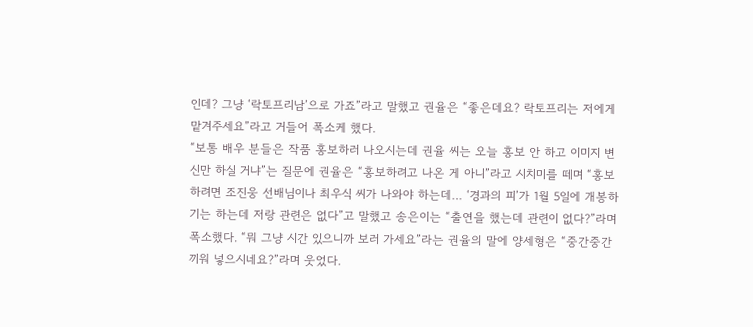인데? 그냥 ‘락토프리남’으로 가죠”라고 말했고 권율은 “좋은데요? 락토프리는 저에게 맡겨주세요”라고 거들어 폭소케 했다.
“보통 배우 분들은 작품 홍보하러 나오시는데 권율 씨는 오늘 홍보 안 하고 이미지 변신만 하실 거냐”는 질문에 권율은 “홍보하려고 나온 게 아니”라고 시치미를 떼며 “홍보하려면 조진웅 선배님이나 최우식 씨가 나와야 하는데… ‘경과의 피’가 1월 5일에 개봉하기는 하는데 저랑 관련은 없다”고 말했고 송은이는 “출연을 했는데 관련이 없다?”라며 폭소했다. “뭐 그냥 시간 있으니까 보러 가세요”라는 권율의 말에 양세형은 “중간중간 끼워 넣으시네요?”라며 웃었다.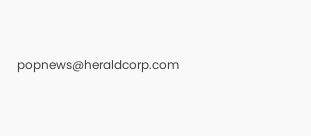popnews@heraldcorp.com